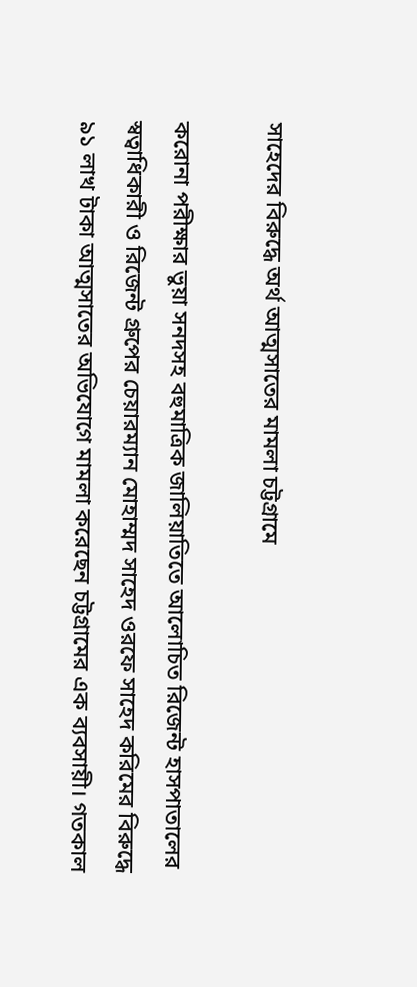সাহেদের বিরুদ্ধে অর্থ আত্মসাতের মামলা চট্টগ্রামে

করোনা পরীক্ষার ভুয়া সনদসহ বহুমাত্রিক জালিয়াতিতে আলোচিত রিজেন্ট হাসপাতালের স্বত্বাধিকারী ও রিজেন্ট গ্রুপের চেয়ারম্যান মোহাম্মদ সাহেদ ওরফে সাহেদ করিমের বিরুদ্ধে ৯১ লাখ টাকা আত্মসাতের অভিযোগে মামলা করেছেন চট্টগ্রামের এক ব্যবসায়ী। গতকাল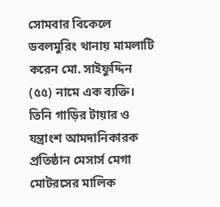সোমবার বিকেলে ডবলমুরিং থানায় মামলাটি করেন মো. সাইফুদ্দিন (৫৫) নামে এক ব্যক্তি। তিনি গাড়ির টায়ার ও যন্ত্রাংশ আমদানিকারক প্রতিষ্ঠান মেসার্স মেগা মোটরসের মালিক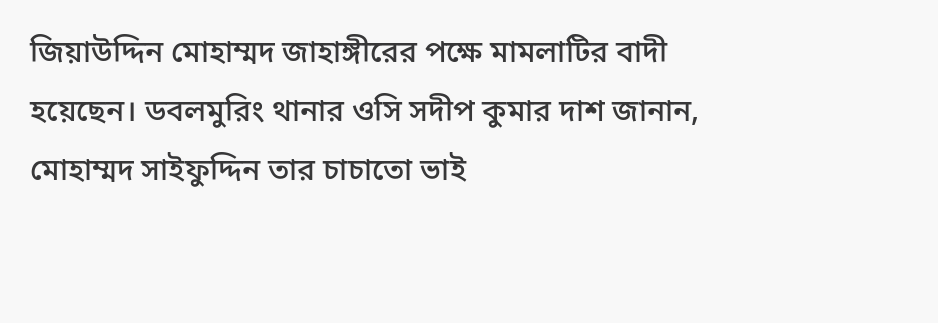জিয়াউদ্দিন মোহাম্মদ জাহাঙ্গীরের পক্ষে মামলাটির বাদী হয়েছেন। ডবলমুরিং থানার ওসি সদীপ কুমার দাশ জানান, মোহাম্মদ সাইফুদ্দিন তার চাচাতো ভাই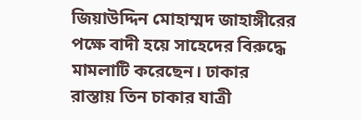জিয়াউদ্দিন মোহাম্মদ জাহাঙ্গীরের পক্ষে বাদী হয়ে সাহেদের বিরুদ্ধে মামলাটি করেছেন। ঢাকার রাস্তায় তিন চাকার যাত্রী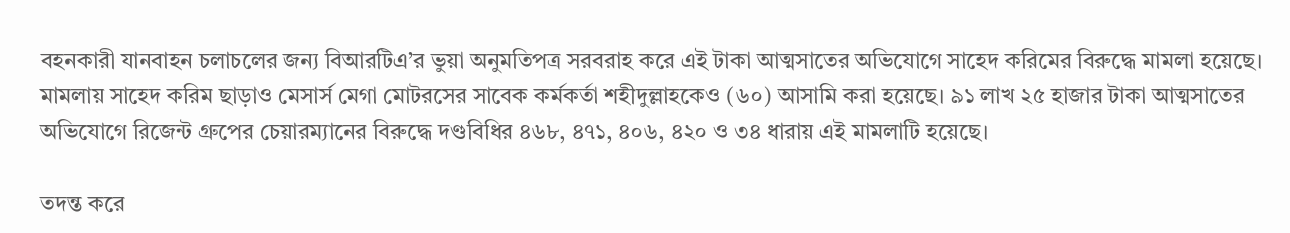বহনকারী যানবাহন চলাচলের জন্য বিআরটিএ’র ভুয়া অনুমতিপত্র সরবরাহ করে এই টাকা আত্মসাতের অভিযোগে সাহেদ করিমের বিরুদ্ধে মামলা হয়েছে। মামলায় সাহেদ করিম ছাড়াও মেসার্স মেগা মোটরসের সাবেক কর্মকর্তা শহীদুল্লাহকেও (৬০) আসামি করা হয়েছে। ৯১ লাখ ২৫ হাজার টাকা আত্মসাতের অভিযোগে রিজেন্ট গ্রুপের চেয়ারম্যানের বিরুদ্ধে দণ্ডবিধির ৪৬৮, ৪৭১, ৪০৬, ৪২০ ও ৩৪ ধারায় এই মামলাটি হয়েছে।

তদন্ত করে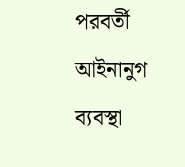পরবর্তী আইনানুগ ব্যবস্থা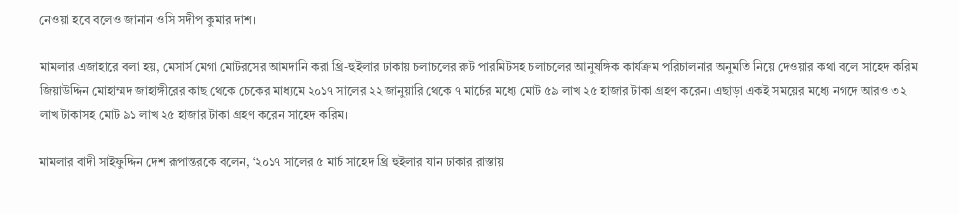নেওয়া হবে বলেও জানান ওসি সদীপ কুমার দাশ।

মামলার এজাহারে বলা হয়, মেসার্স মেগা মোটরসের আমদানি করা থ্রি-হুইলার ঢাকায় চলাচলের রুট পারমিটসহ চলাচলের আনুষঙ্গিক কার্যক্রম পরিচালনার অনুমতি নিয়ে দেওয়ার কথা বলে সাহেদ করিম জিয়াউদ্দিন মোহাম্মদ জাহাঙ্গীরের কাছ থেকে চেকের মাধ্যমে ২০১৭ সালের ২২ জানুয়ারি থেকে ৭ মার্চের মধ্যে মোট ৫৯ লাখ ২৫ হাজার টাকা গ্রহণ করেন। এছাড়া একই সময়ের মধ্যে নগদে আরও ৩২ লাখ টাকাসহ মোট ৯১ লাখ ২৫ হাজার টাকা গ্রহণ করেন সাহেদ করিম।

মামলার বাদী সাইফুদ্দিন দেশ রূপান্তরকে বলেন, ‘২০১৭ সালের ৫ মার্চ সাহেদ থ্রি হুইলার যান ঢাকার রাস্তায়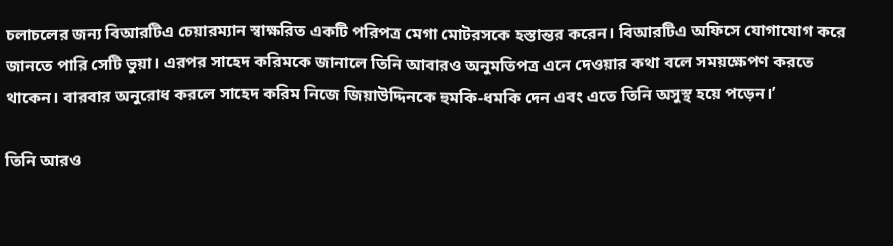চলাচলের জন্য বিআরটিএ চেয়ারম্যান স্বাক্ষরিত একটি পরিপত্র মেগা মোটরসকে হস্তান্তর করেন। বিআরটিএ অফিসে যোগাযোগ করে জানতে পারি সেটি ভুয়া। এরপর সাহেদ করিমকে জানালে তিনি আবারও অনুমতিপত্র এনে দেওয়ার কথা বলে সময়ক্ষেপণ করতে থাকেন। বারবার অনুরোধ করলে সাহেদ করিম নিজে জিয়াউদ্দিনকে হুমকি-ধমকি দেন এবং এতে তিনি অসুস্থ হয়ে পড়েন।’

তিনি আরও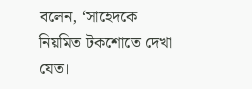বলেন, ‘সাহেদকে নিয়মিত টকশোতে দেখা যেত।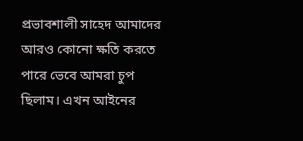প্রভাবশালী সাহেদ আমাদের আরও কোনো ক্ষতি করতে পারে ভেবে আমরা চুপ ছিলাম। এখন আইনের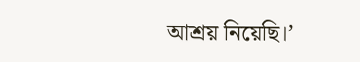আশ্রয় নিয়েছি।’